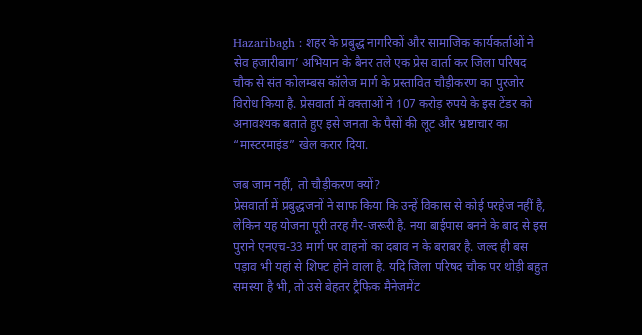Hazaribagh : शहर के प्रबुद्ध नागरिकों और सामाजिक कार्यकर्ताओं ने सेव हजारीबाग’ अभियान के बैनर तले एक प्रेस वार्ता कर जिला परिषद चौक से संत कोलम्बस कॉलेज मार्ग के प्रस्तावित चौड़ीकरण का पुरजोर विरोध किया है. प्रेसवार्ता में वक्ताओं ने 107 करोड़ रुपये के इस टेंडर को अनावश्यक बताते हुए इसे जनता के पैसों की लूट और भ्रष्टाचार का “मास्टरमाइंड” खेल करार दिया.

जब जाम नहीं, तो चौड़ीकरण क्यों?
प्रेसवार्ता में प्रबुद्धजनों ने साफ किया कि उन्हें विकास से कोई परहेज नहीं है, लेकिन यह योजना पूरी तरह गैर-जरूरी है. नया बाईपास बनने के बाद से इस पुराने एनएच-33 मार्ग पर वाहनों का दबाव न के बराबर है. जल्द ही बस पड़ाव भी यहां से शिफ्ट होने वाला है. यदि जिला परिषद चौक पर थोड़ी बहुत समस्या है भी, तो उसे बेहतर ट्रैफिक मैनेजमेंट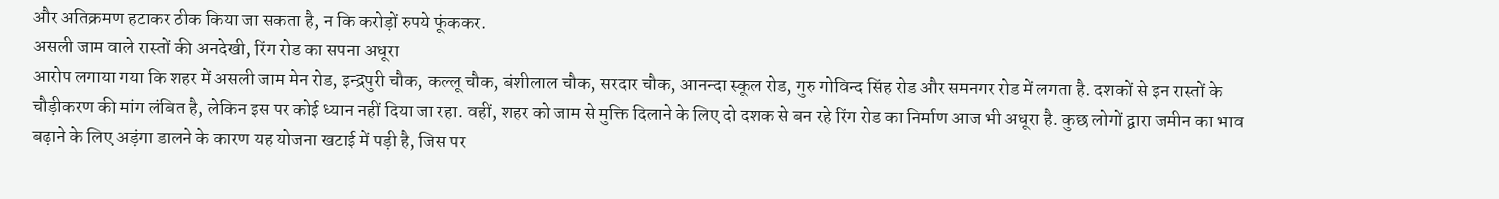और अतिक्रमण हटाकर ठीक किया जा सकता है, न कि करोड़ों रुपये फूंककर.
असली जाम वाले रास्तों की अनदेखी, रिंग रोड का सपना अधूरा
आरोप लगाया गया कि शहर में असली जाम मेन रोड, इन्द्रपुरी चौक, कल्लू चौक, बंशीलाल चौक, सरदार चौक, आनन्दा स्कूल रोड, गुरु गोविन्द सिंह रोड और समनगर रोड में लगता है. दशकों से इन रास्तों के चौड़ीकरण की मांग लंबित है, लेकिन इस पर कोई ध्यान नहीं दिया जा रहा. वहीं, शहर को जाम से मुक्ति दिलाने के लिए दो दशक से बन रहे रिंग रोड का निर्माण आज भी अधूरा है. कुछ लोगों द्वारा जमीन का भाव बढ़ाने के लिए अड़ंगा डालने के कारण यह योजना खटाई में पड़ी है, जिस पर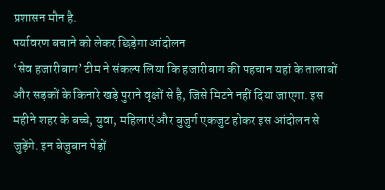प्रशासन मौन है.
पर्यावरण बचाने को लेकर छिड़ेगा आंदोलन
‘सेव हजारीबाग’ टीम ने संकल्प लिया कि हजारीबाग की पहचान यहां के तालाबों और सड़कों के किनारे खड़े पुराने वृक्षों से है, जिसे मिटने नहीं दिया जाएगा. इस महीने शहर के बच्चे, युवा, महिलाएं और बुजुर्ग एकजुट होकर इस आंदोलन से जुड़ेंगे. इन बेजुबान पेड़ों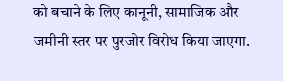को बचाने के लिए कानूनी, सामाजिक और जमीनी स्तर पर पुरजोर विरोध किया जाएगा.